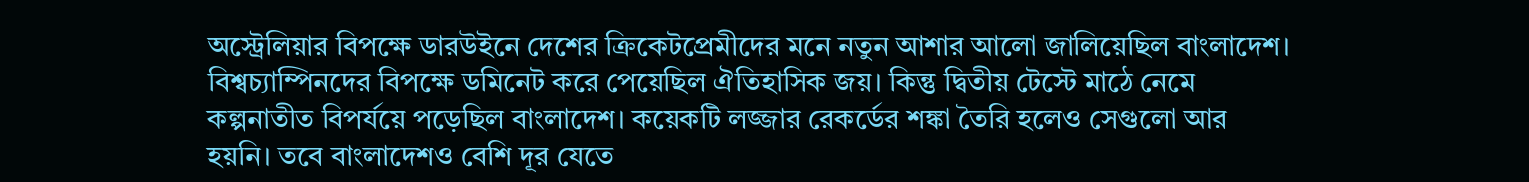অস্ট্রেলিয়ার বিপক্ষে ডারউইনে দেশের ক্রিকেটপ্রেমীদের মনে নতুন আশার আলো জালিয়েছিল বাংলাদেশ। বিশ্বচ্যাম্পিনদের বিপক্ষে ডমিনেট করে পেয়েছিল ঐতিহাসিক জয়। কিন্তু দ্বিতীয় টেস্টে মাঠে নেমে কল্পনাতীত বিপর্যয়ে পড়েছিল বাংলাদেশ। কয়েকটি লজ্জার রেকর্ডের শঙ্কা তৈরি হলেও সেগুলো আর হয়নি। তবে বাংলাদেশও বেশি দূর যেতে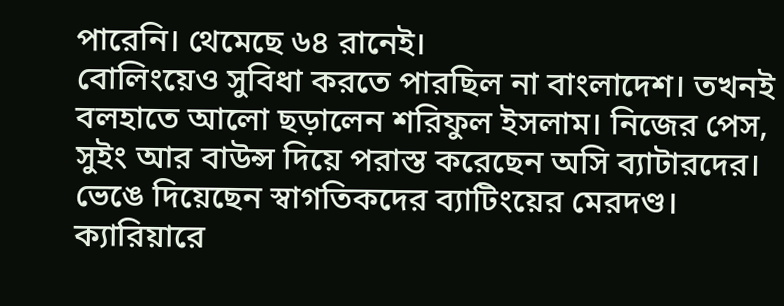পারেনি। থেমেছে ৬৪ রানেই।
বোলিংয়েও সুবিধা করতে পারছিল না বাংলাদেশ। তখনই বলহাতে আলো ছড়ালেন শরিফুল ইসলাম। নিজের পেস, সুইং আর বাউন্স দিয়ে পরাস্ত করেছেন অসি ব্যাটারদের। ভেঙে দিয়েছেন স্বাগতিকদের ব্যাটিংয়ের মেরদণ্ড। ক্যারিয়ারে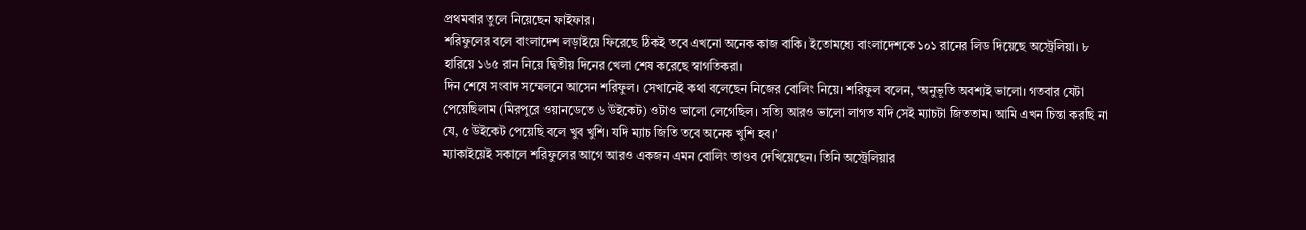প্রথমবার তুলে নিয়েছেন ফাইফার।
শরিফুলের বলে বাংলাদেশ লড়াইয়ে ফিরেছে ঠিকই তবে এখনো অনেক কাজ বাকি। ইতোমধ্যে বাংলাদেশকে ১০১ রানের লিড দিয়েছে অস্ট্রেলিয়া। ৮ হারিয়ে ১৬৫ রান নিয়ে দ্বিতীয় দিনের খেলা শেষ করেছে স্বাগতিকরা।
দিন শেষে সংবাদ সম্মেলনে আসেন শরিফুল। সেখানেই কথা বলেছেন নিজের বোলিং নিয়ে। শরিফুল বলেন, ‘অনুভূতি অবশ্যই ভালো। গতবার যেটা পেয়েছিলাম (মিরপুরে ওয়ানডেতে ৬ উইকেট) ওটাও ভালো লেগেছিল। সত্যি আরও ভালো লাগত যদি সেই ম্যাচটা জিততাম। আমি এখন চিন্তা করছি না যে, ৫ উইকেট পেয়েছি বলে খুব খুশি। যদি ম্যাচ জিতি তবে অনেক খুশি হব।’
ম্যাকাইয়েই সকালে শরিফুলের আগে আরও একজন এমন বোলিং তাণ্ডব দেখিয়েছেন। তিনি অস্ট্রেলিয়ার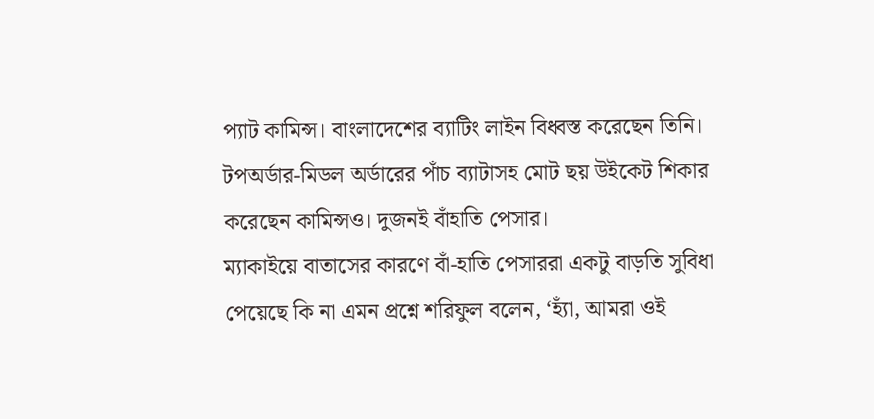প্যাট কামিন্স। বাংলাদেশের ব্যাটিং লাইন বিধ্বস্ত করেছেন তিনি। টপঅর্ডার-মিডল অর্ডারের পাঁচ ব্যাটাসহ মোট ছয় উইকেট শিকার করেছেন কামিন্সও। দুজনই বাঁহাতি পেসার।
ম্যাকাইয়ে বাতাসের কারণে বাঁ-হাতি পেসাররা একটু বাড়তি সুবিধা পেয়েছে কি না এমন প্রশ্নে শরিফুল বলেন, ‘হ্যাঁ, আমরা ওই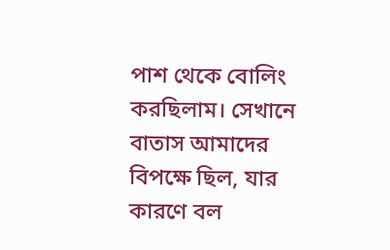পাশ থেকে বোলিং করছিলাম। সেখানে বাতাস আমাদের বিপক্ষে ছিল, যার কারণে বল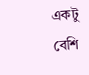একটু বেশি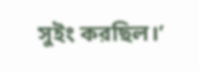সুইং করছিল।’